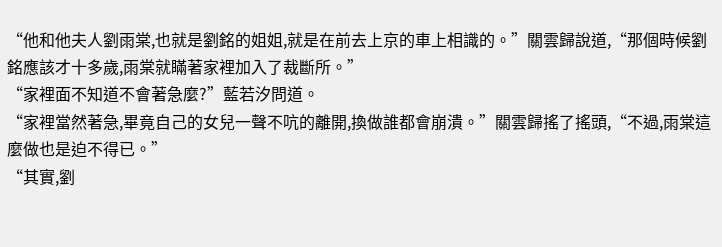“他和他夫人劉雨棠,也就是劉銘的姐姐,就是在前去上京的車上相識的。”關雲歸說道,“那個時候劉銘應該才十多歲,雨棠就瞞著家裡加入了裁斷所。”
“家裡面不知道不會著急麼?”藍若汐問道。
“家裡當然著急,畢竟自己的女兒一聲不吭的離開,換做誰都會崩潰。”關雲歸搖了搖頭,“不過,雨棠這麼做也是迫不得已。”
“其實,劉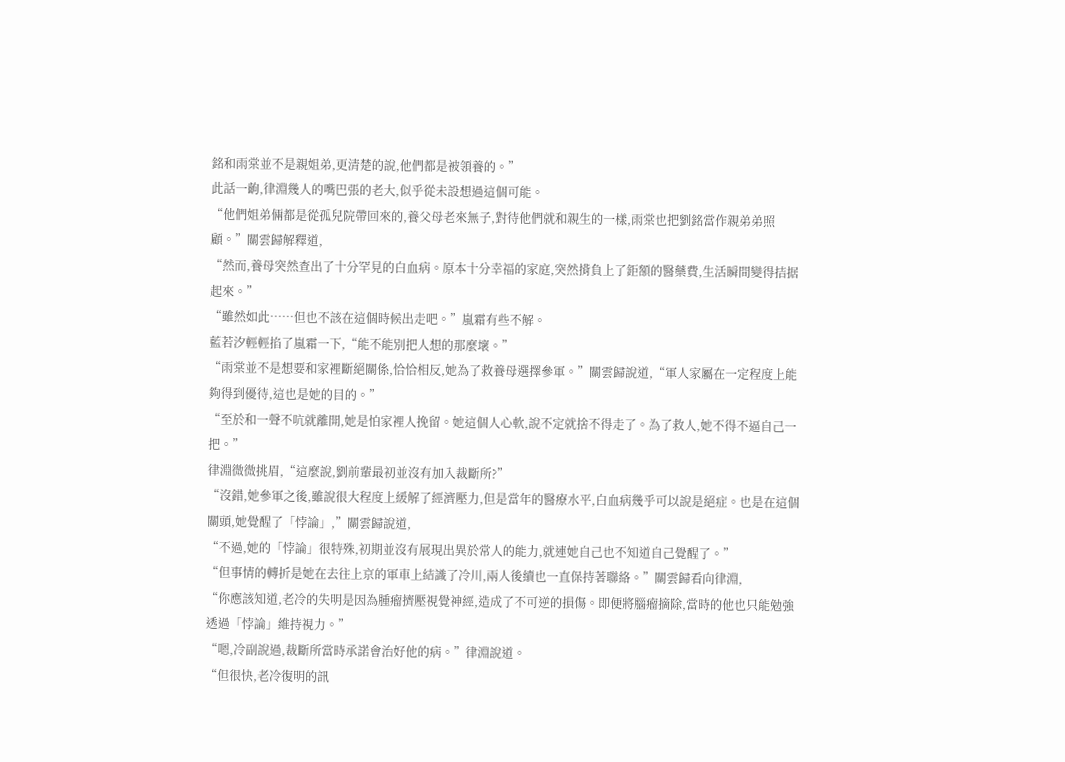銘和雨棠並不是親姐弟,更清楚的說,他們都是被領養的。”
此話一齣,律淵幾人的嘴巴張的老大,似乎從未設想過這個可能。
“他們姐弟倆都是從孤兒院帶回來的,養父母老來無子,對待他們就和親生的一樣,雨棠也把劉銘當作親弟弟照顧。”關雲歸解釋道,
“然而,養母突然查出了十分罕見的白血病。原本十分幸福的家庭,突然揹負上了鉅額的醫藥費,生活瞬間變得拮据起來。”
“雖然如此……但也不該在這個時候出走吧。”嵐霜有些不解。
藍若汐輕輕掐了嵐霜一下,“能不能別把人想的那麼壞。”
“雨棠並不是想要和家裡斷絕關係,恰恰相反,她為了救養母選擇參軍。”關雲歸說道,“軍人家屬在一定程度上能夠得到優待,這也是她的目的。”
“至於和一聲不吭就離開,她是怕家裡人挽留。她這個人心軟,說不定就捨不得走了。為了救人,她不得不逼自己一把。”
律淵微微挑眉,“這麼說,劉前輩最初並沒有加入裁斷所?”
“沒錯,她參軍之後,雖說很大程度上緩解了經濟壓力,但是當年的醫療水平,白血病幾乎可以說是絕症。也是在這個關頭,她覺醒了「悖論」,”關雲歸說道,
“不過,她的「悖論」很特殊,初期並沒有展現出異於常人的能力,就連她自己也不知道自己覺醒了。”
“但事情的轉折是她在去往上京的軍車上結識了冷川,兩人後續也一直保持著聯絡。”關雲歸看向律淵,
“你應該知道,老冷的失明是因為腫瘤擠壓視覺神經,造成了不可逆的損傷。即便將腦瘤摘除,當時的他也只能勉強透過「悖論」維持視力。”
“嗯,冷副說過,裁斷所當時承諾會治好他的病。”律淵說道。
“但很快,老冷復明的訊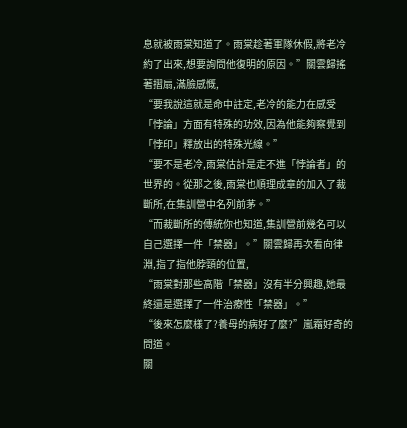息就被雨棠知道了。雨棠趁著軍隊休假,將老冷約了出來,想要詢問他復明的原因。”關雲歸搖著摺扇,滿臉感慨,
“要我說這就是命中註定,老冷的能力在感受「悖論」方面有特殊的功效,因為他能夠察覺到「悖印」釋放出的特殊光線。”
“要不是老冷,雨棠估計是走不進「悖論者」的世界的。從那之後,雨棠也順理成章的加入了裁斷所,在集訓營中名列前茅。”
“而裁斷所的傳統你也知道,集訓營前幾名可以自己選擇一件「禁器」。”關雲歸再次看向律淵,指了指他脖頸的位置,
“雨棠對那些高階「禁器」沒有半分興趣,她最終還是選擇了一件治療性「禁器」。”
“後來怎麼樣了?養母的病好了麼?”嵐霜好奇的問道。
關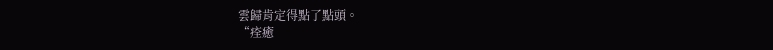雲歸肯定得點了點頭。
“痊癒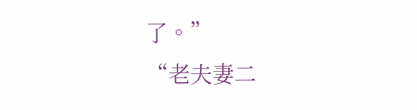了。”
“老夫妻二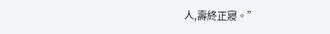人,壽終正寢。”